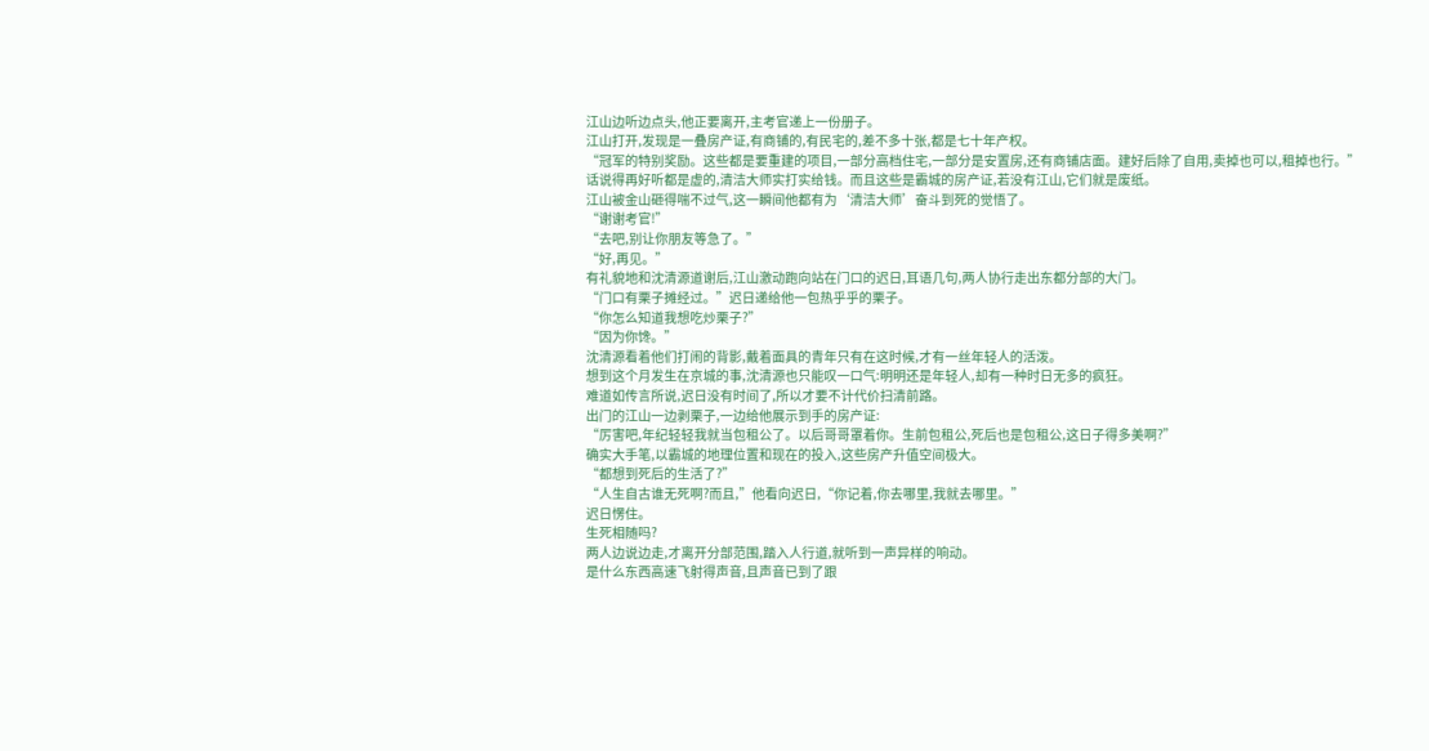江山边听边点头,他正要离开,主考官递上一份册子。
江山打开,发现是一叠房产证,有商铺的,有民宅的,差不多十张,都是七十年产权。
“冠军的特别奖励。这些都是要重建的项目,一部分高档住宅,一部分是安置房,还有商铺店面。建好后除了自用,卖掉也可以,租掉也行。”
话说得再好听都是虚的,清洁大师实打实给钱。而且这些是霸城的房产证,若没有江山,它们就是废纸。
江山被金山砸得喘不过气,这一瞬间他都有为‘清洁大师’奋斗到死的觉悟了。
“谢谢考官!”
“去吧,别让你朋友等急了。”
“好,再见。”
有礼貌地和沈清源道谢后,江山激动跑向站在门口的迟日,耳语几句,两人协行走出东都分部的大门。
“门口有栗子摊经过。”迟日递给他一包热乎乎的栗子。
“你怎么知道我想吃炒栗子?”
“因为你馋。”
沈清源看着他们打闹的背影,戴着面具的青年只有在这时候,才有一丝年轻人的活泼。
想到这个月发生在京城的事,沈清源也只能叹一口气:明明还是年轻人,却有一种时日无多的疯狂。
难道如传言所说,迟日没有时间了,所以才要不计代价扫清前路。
出门的江山一边剥栗子,一边给他展示到手的房产证:
“厉害吧,年纪轻轻我就当包租公了。以后哥哥罩着你。生前包租公,死后也是包租公,这日子得多美啊?”
确实大手笔,以霸城的地理位置和现在的投入,这些房产升值空间极大。
“都想到死后的生活了?”
“人生自古谁无死啊?而且,”他看向迟日,“你记着,你去哪里,我就去哪里。”
迟日愣住。
生死相随吗?
两人边说边走,才离开分部范围,踏入人行道,就听到一声异样的响动。
是什么东西高速飞射得声音,且声音已到了跟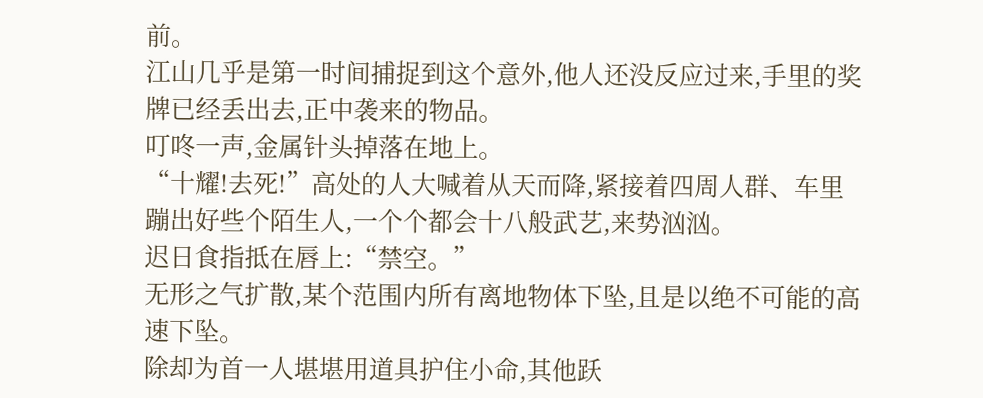前。
江山几乎是第一时间捕捉到这个意外,他人还没反应过来,手里的奖牌已经丢出去,正中袭来的物品。
叮咚一声,金属针头掉落在地上。
“十耀!去死!”高处的人大喊着从天而降,紧接着四周人群、车里蹦出好些个陌生人,一个个都会十八般武艺,来势汹汹。
迟日食指抵在唇上:“禁空。”
无形之气扩散,某个范围内所有离地物体下坠,且是以绝不可能的高速下坠。
除却为首一人堪堪用道具护住小命,其他跃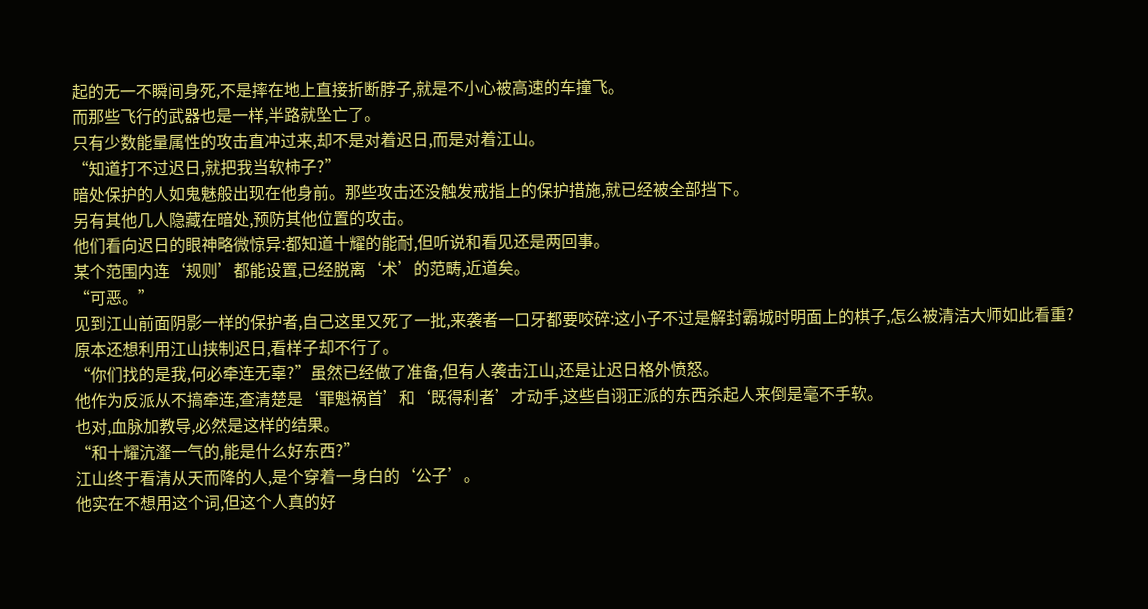起的无一不瞬间身死,不是摔在地上直接折断脖子,就是不小心被高速的车撞飞。
而那些飞行的武器也是一样,半路就坠亡了。
只有少数能量属性的攻击直冲过来,却不是对着迟日,而是对着江山。
“知道打不过迟日,就把我当软柿子?”
暗处保护的人如鬼魅般出现在他身前。那些攻击还没触发戒指上的保护措施,就已经被全部挡下。
另有其他几人隐藏在暗处,预防其他位置的攻击。
他们看向迟日的眼神略微惊异:都知道十耀的能耐,但听说和看见还是两回事。
某个范围内连‘规则’都能设置,已经脱离‘术’的范畴,近道矣。
“可恶。”
见到江山前面阴影一样的保护者,自己这里又死了一批,来袭者一口牙都要咬碎:这小子不过是解封霸城时明面上的棋子,怎么被清洁大师如此看重?
原本还想利用江山挟制迟日,看样子却不行了。
“你们找的是我,何必牵连无辜?”虽然已经做了准备,但有人袭击江山,还是让迟日格外愤怒。
他作为反派从不搞牵连,查清楚是‘罪魁祸首’和‘既得利者’才动手,这些自诩正派的东西杀起人来倒是毫不手软。
也对,血脉加教导,必然是这样的结果。
“和十耀沆瀣一气的,能是什么好东西?”
江山终于看清从天而降的人,是个穿着一身白的‘公子’。
他实在不想用这个词,但这个人真的好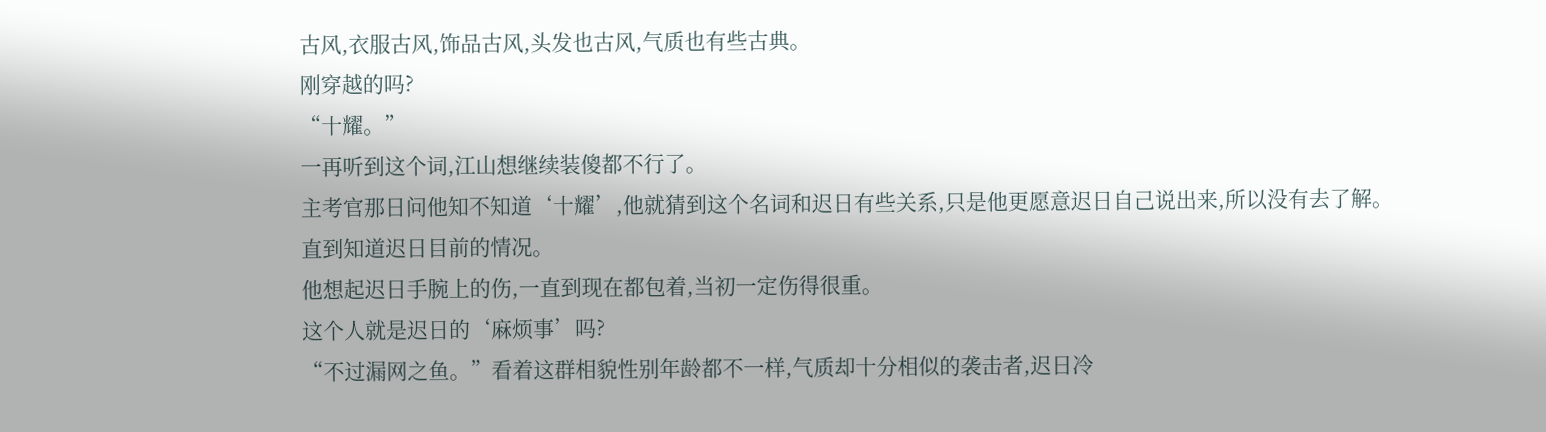古风,衣服古风,饰品古风,头发也古风,气质也有些古典。
刚穿越的吗?
“十耀。”
一再听到这个词,江山想继续装傻都不行了。
主考官那日问他知不知道‘十耀’,他就猜到这个名词和迟日有些关系,只是他更愿意迟日自己说出来,所以没有去了解。
直到知道迟日目前的情况。
他想起迟日手腕上的伤,一直到现在都包着,当初一定伤得很重。
这个人就是迟日的‘麻烦事’吗?
“不过漏网之鱼。”看着这群相貌性别年龄都不一样,气质却十分相似的袭击者,迟日冷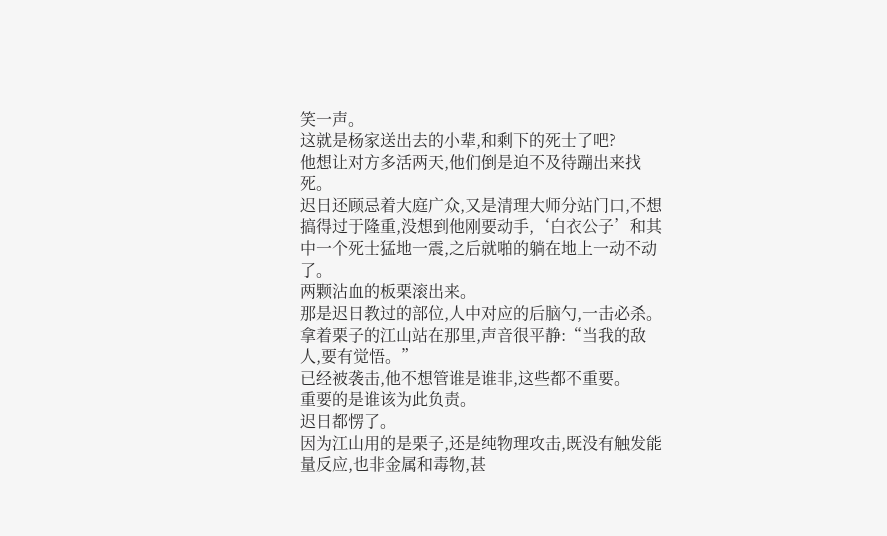笑一声。
这就是杨家送出去的小辈,和剩下的死士了吧?
他想让对方多活两天,他们倒是迫不及待蹦出来找死。
迟日还顾忌着大庭广众,又是清理大师分站门口,不想搞得过于隆重,没想到他刚要动手,‘白衣公子’和其中一个死士猛地一震,之后就啪的躺在地上一动不动了。
两颗沾血的板栗滚出来。
那是迟日教过的部位,人中对应的后脑勺,一击必杀。
拿着栗子的江山站在那里,声音很平静:“当我的敌人,要有觉悟。”
已经被袭击,他不想管谁是谁非,这些都不重要。
重要的是谁该为此负责。
迟日都愣了。
因为江山用的是栗子,还是纯物理攻击,既没有触发能量反应,也非金属和毒物,甚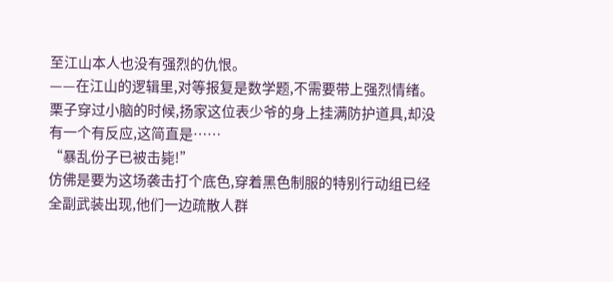至江山本人也没有强烈的仇恨。
——在江山的逻辑里,对等报复是数学题,不需要带上强烈情绪。
栗子穿过小脑的时候,扬家这位表少爷的身上挂满防护道具,却没有一个有反应,这简直是……
“暴乱份子已被击毙!”
仿佛是要为这场袭击打个底色,穿着黑色制服的特别行动组已经全副武装出现,他们一边疏散人群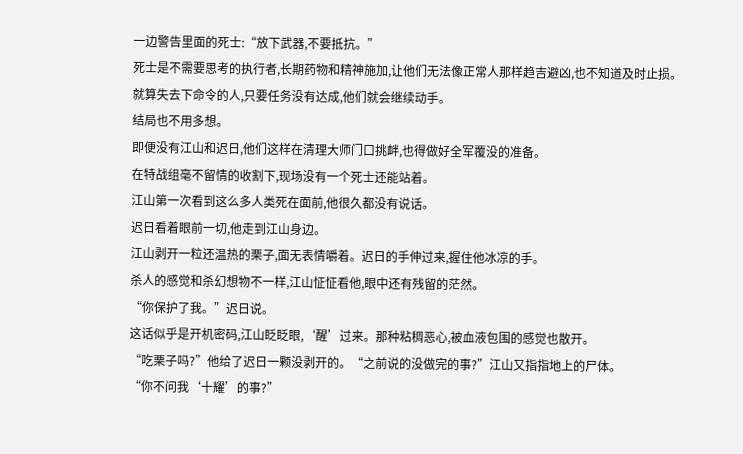一边警告里面的死士:“放下武器,不要抵抗。”
死士是不需要思考的执行者,长期药物和精神施加,让他们无法像正常人那样趋吉避凶,也不知道及时止损。
就算失去下命令的人,只要任务没有达成,他们就会继续动手。
结局也不用多想。
即便没有江山和迟日,他们这样在清理大师门口挑衅,也得做好全军覆没的准备。
在特战组毫不留情的收割下,现场没有一个死士还能站着。
江山第一次看到这么多人类死在面前,他很久都没有说话。
迟日看着眼前一切,他走到江山身边。
江山剥开一粒还温热的栗子,面无表情嚼着。迟日的手伸过来,握住他冰凉的手。
杀人的感觉和杀幻想物不一样,江山怔怔看他,眼中还有残留的茫然。
“你保护了我。”迟日说。
这话似乎是开机密码,江山眨眨眼,‘醒’过来。那种粘稠恶心,被血液包围的感觉也散开。
“吃栗子吗?”他给了迟日一颗没剥开的。“之前说的没做完的事?”江山又指指地上的尸体。
“你不问我‘十耀’的事?”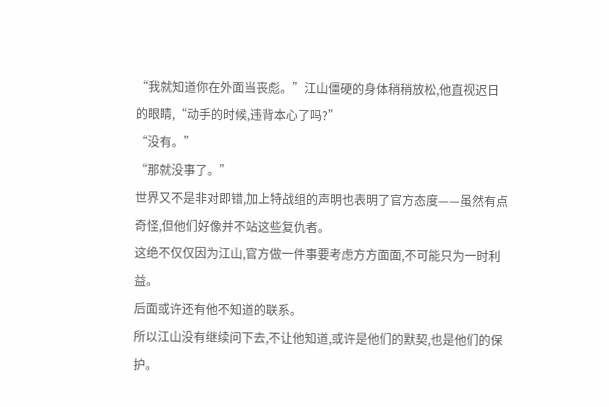“我就知道你在外面当丧彪。”江山僵硬的身体稍稍放松,他直视迟日的眼睛,“动手的时候,违背本心了吗?”
“没有。”
“那就没事了。”
世界又不是非对即错,加上特战组的声明也表明了官方态度——虽然有点奇怪,但他们好像并不站这些复仇者。
这绝不仅仅因为江山,官方做一件事要考虑方方面面,不可能只为一时利益。
后面或许还有他不知道的联系。
所以江山没有继续问下去,不让他知道,或许是他们的默契,也是他们的保护。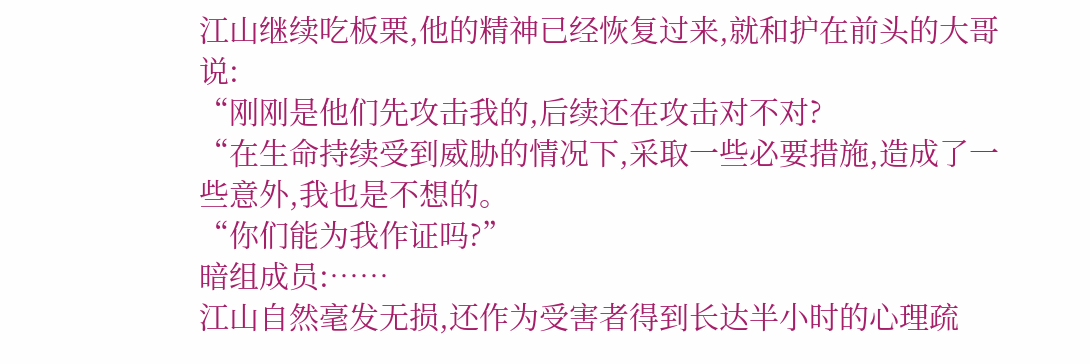江山继续吃板栗,他的精神已经恢复过来,就和护在前头的大哥说:
“刚刚是他们先攻击我的,后续还在攻击对不对?
“在生命持续受到威胁的情况下,采取一些必要措施,造成了一些意外,我也是不想的。
“你们能为我作证吗?”
暗组成员:……
江山自然毫发无损,还作为受害者得到长达半小时的心理疏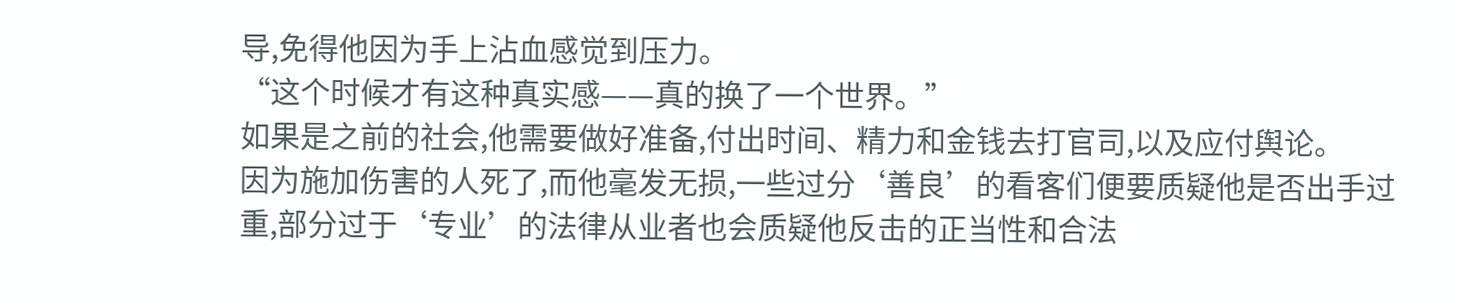导,免得他因为手上沾血感觉到压力。
“这个时候才有这种真实感——真的换了一个世界。”
如果是之前的社会,他需要做好准备,付出时间、精力和金钱去打官司,以及应付舆论。
因为施加伤害的人死了,而他毫发无损,一些过分‘善良’的看客们便要质疑他是否出手过重,部分过于‘专业’的法律从业者也会质疑他反击的正当性和合法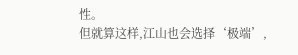性。
但就算这样,江山也会选择‘极端’,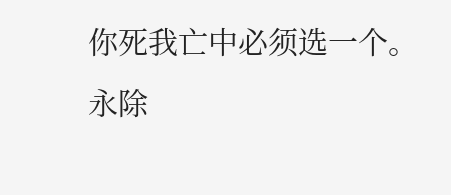你死我亡中必须选一个。
永除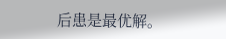后患是最优解。